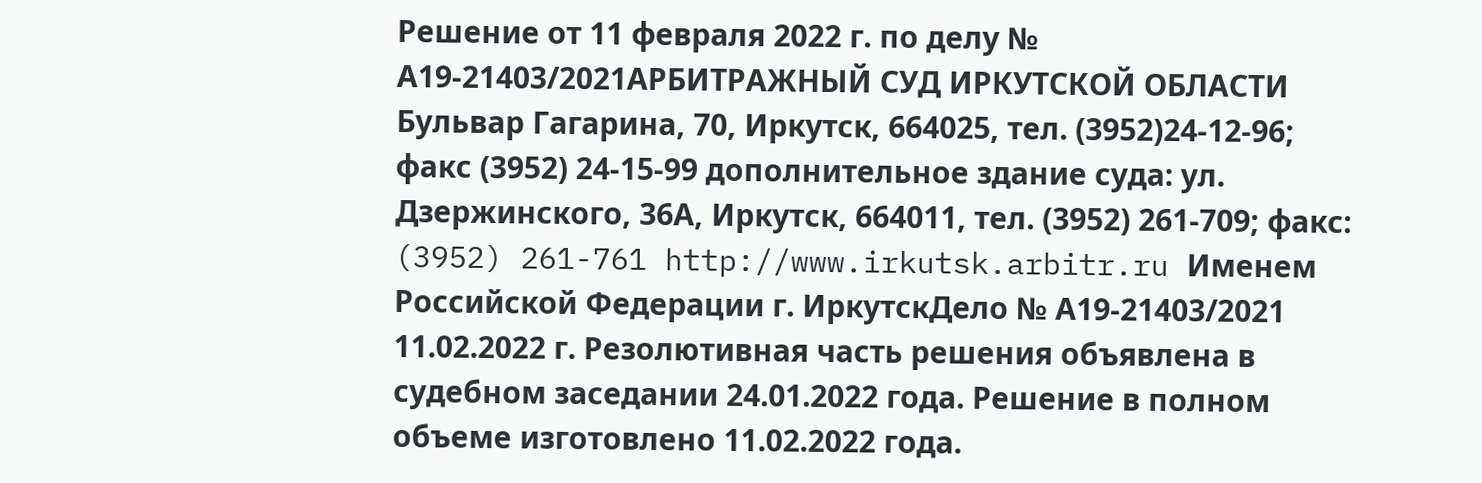Решение от 11 февраля 2022 г. по делу № А19-21403/2021АРБИТРАЖНЫЙ СУД ИРКУТСКОЙ ОБЛАСТИ Бульвар Гагарина, 70, Иркутск, 664025, тел. (3952)24-12-96; факс (3952) 24-15-99 дополнительное здание суда: ул. Дзержинского, 36А, Иркутск, 664011, тел. (3952) 261-709; факс: (3952) 261-761 http://www.irkutsk.arbitr.ru Именем Российской Федерации г. ИркутскДело № А19-21403/2021 11.02.2022 г. Резолютивная часть решения объявлена в судебном заседании 24.01.2022 года. Решение в полном объеме изготовлено 11.02.2022 года.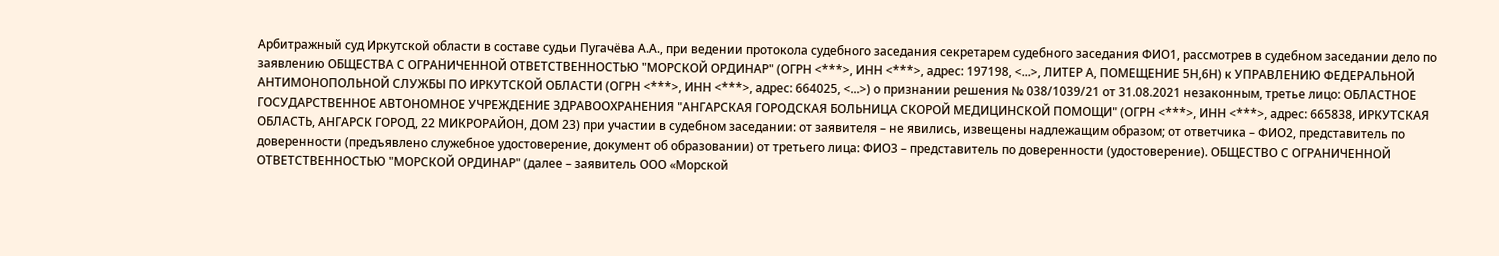Арбитражный суд Иркутской области в составе судьи Пугачёва А.А., при ведении протокола судебного заседания секретарем судебного заседания ФИО1, рассмотрев в судебном заседании дело по заявлению ОБЩЕСТВА С ОГРАНИЧЕННОЙ ОТВЕТСТВЕННОСТЬЮ "МОРСКОЙ ОРДИНАР" (ОГРН <***>, ИНН <***>, адрес: 197198, <...>, ЛИТЕР А, ПОМЕЩЕНИЕ 5Н,6Н) к УПРАВЛЕНИЮ ФЕДЕРАЛЬНОЙ АНТИМОНОПОЛЬНОЙ СЛУЖБЫ ПО ИРКУТСКОЙ ОБЛАСТИ (ОГРН <***>, ИНН <***>, адрес: 664025, <...>) о признании решения № 038/1039/21 от 31.08.2021 незаконным, третье лицо: ОБЛАСТНОЕ ГОСУДАРСТВЕННОЕ АВТОНОМНОЕ УЧРЕЖДЕНИЕ ЗДРАВООХРАНЕНИЯ "АНГАРСКАЯ ГОРОДСКАЯ БОЛЬНИЦА СКОРОЙ МЕДИЦИНСКОЙ ПОМОЩИ" (ОГРН <***>, ИНН <***>, адрес: 665838, ИРКУТСКАЯ ОБЛАСТЬ, АНГАРСК ГОРОД, 22 МИКРОРАЙОН, ДОМ 23) при участии в судебном заседании: от заявителя – не явились, извещены надлежащим образом; от ответчика – ФИО2, представитель по доверенности (предъявлено служебное удостоверение, документ об образовании) от третьего лица: ФИО3 – представитель по доверенности (удостоверение). ОБЩЕСТВО С ОГРАНИЧЕННОЙ ОТВЕТСТВЕННОСТЬЮ "МОРСКОЙ ОРДИНАР" (далее – заявитель ООО «Морской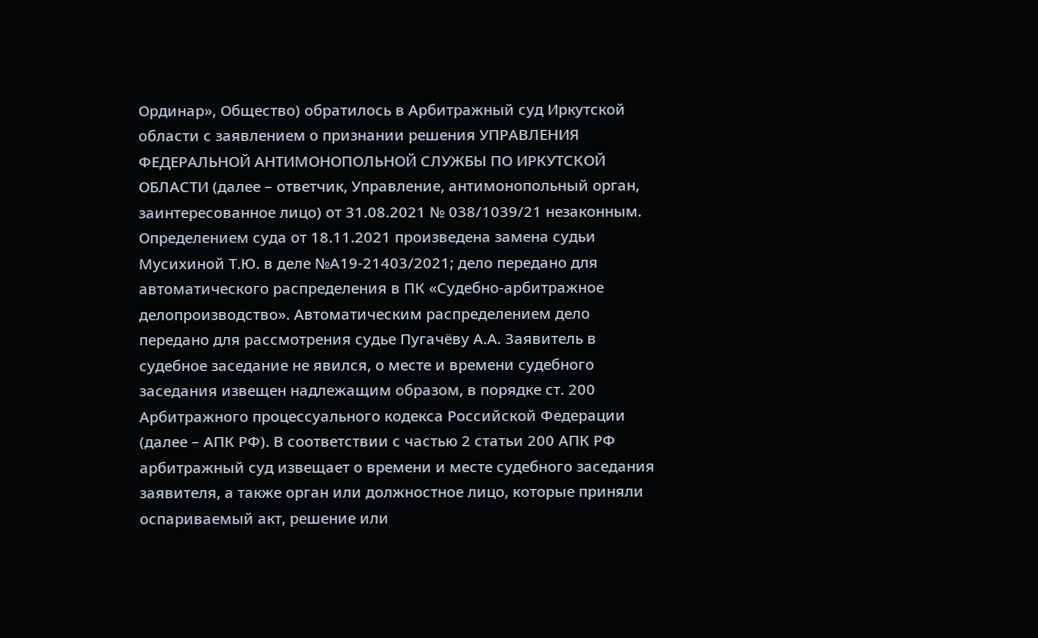Ординар», Общество) обратилось в Арбитражный суд Иркутской области с заявлением о признании решения УПРАВЛЕНИЯ ФЕДЕРАЛЬНОЙ АНТИМОНОПОЛЬНОЙ СЛУЖБЫ ПО ИРКУТСКОЙ ОБЛАСТИ (далее – ответчик, Управление, антимонопольный орган, заинтересованное лицо) от 31.08.2021 № 038/1039/21 незаконным. Определением суда от 18.11.2021 произведена замена судьи Мусихиной Т.Ю. в деле №А19-21403/2021; дело передано для автоматического распределения в ПК «Судебно-арбитражное делопроизводство». Автоматическим распределением дело передано для рассмотрения судье Пугачёву А.А. Заявитель в судебное заседание не явился, о месте и времени судебного заседания извещен надлежащим образом, в порядке ст. 200 Арбитражного процессуального кодекса Российской Федерации (далее – АПК РФ). В соответствии с частью 2 статьи 200 АПК РФ арбитражный суд извещает о времени и месте судебного заседания заявителя, а также орган или должностное лицо, которые приняли оспариваемый акт, решение или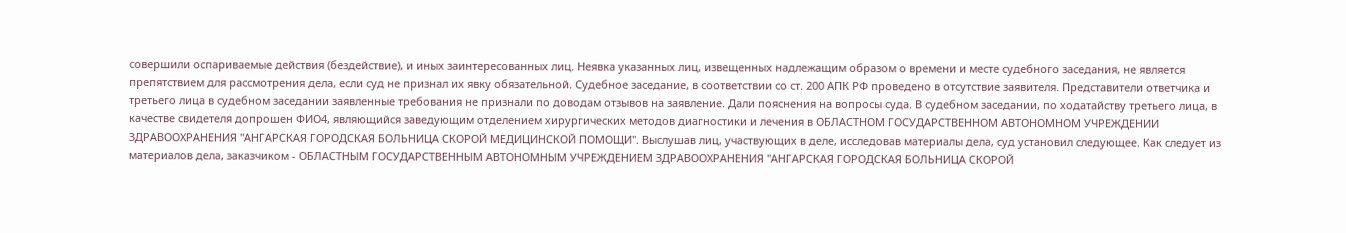совершили оспариваемые действия (бездействие), и иных заинтересованных лиц. Неявка указанных лиц, извещенных надлежащим образом о времени и месте судебного заседания, не является препятствием для рассмотрения дела, если суд не признал их явку обязательной. Судебное заседание, в соответствии со ст. 200 АПК РФ проведено в отсутствие заявителя. Представители ответчика и третьего лица в судебном заседании заявленные требования не признали по доводам отзывов на заявление. Дали пояснения на вопросы суда. В судебном заседании, по ходатайству третьего лица, в качестве свидетеля допрошен ФИО4, являющийся заведующим отделением хирургических методов диагностики и лечения в ОБЛАСТНОМ ГОСУДАРСТВЕННОМ АВТОНОМНОМ УЧРЕЖДЕНИИ ЗДРАВООХРАНЕНИЯ "АНГАРСКАЯ ГОРОДСКАЯ БОЛЬНИЦА СКОРОЙ МЕДИЦИНСКОЙ ПОМОЩИ". Выслушав лиц, участвующих в деле, исследовав материалы дела, суд установил следующее. Как следует из материалов дела, заказчиком - ОБЛАСТНЫМ ГОСУДАРСТВЕННЫМ АВТОНОМНЫМ УЧРЕЖДЕНИЕМ ЗДРАВООХРАНЕНИЯ "АНГАРСКАЯ ГОРОДСКАЯ БОЛЬНИЦА СКОРОЙ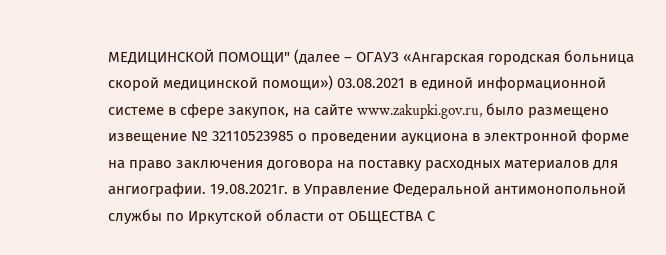МЕДИЦИНСКОЙ ПОМОЩИ" (далее – ОГАУЗ «Ангарская городская больница скорой медицинской помощи») 03.08.2021 в единой информационной системе в сфере закупок, на сайте www.zakupki.gov.ru, было размещено извещение № 32110523985 о проведении аукциона в электронной форме на право заключения договора на поставку расходных материалов для ангиографии. 19.08.2021г. в Управление Федеральной антимонопольной службы по Иркутской области от ОБЩЕСТВА С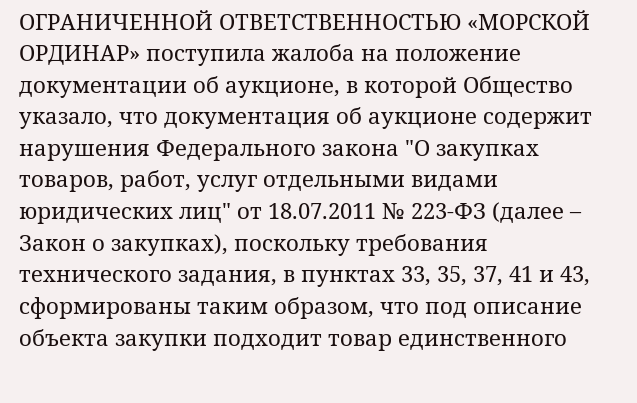ОГРАНИЧЕННОЙ ОТВЕТСТВЕННОСТЬЮ «МОРСКОЙ ОРДИНАР» поступила жалоба на положение документации об аукционе, в которой Общество указало, что документация об аукционе содержит нарушения Федерального закона "О закупках товаров, работ, услуг отдельными видами юридических лиц" от 18.07.2011 № 223-ФЗ (далее – Закон о закупках), поскольку требования технического задания, в пунктах 33, 35, 37, 41 и 43, сформированы таким образом, что под описание объекта закупки подходит товар единственного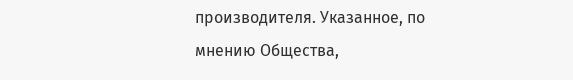производителя. Указанное, по мнению Общества,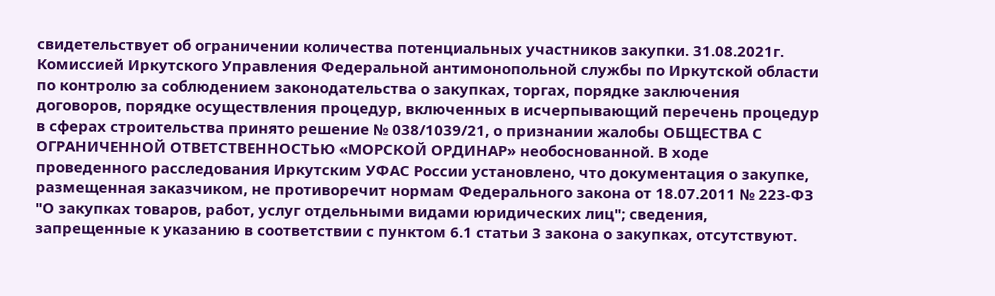свидетельствует об ограничении количества потенциальных участников закупки. 31.08.2021г. Комиссией Иркутского Управления Федеральной антимонопольной службы по Иркутской области по контролю за соблюдением законодательства о закупках, торгах, порядке заключения договоров, порядке осуществления процедур, включенных в исчерпывающий перечень процедур в сферах строительства принято решение № 038/1039/21, о признании жалобы ОБЩЕСТВА С ОГРАНИЧЕННОЙ ОТВЕТСТВЕННОСТЬЮ «МОРСКОЙ ОРДИНАР» необоснованной. В ходе проведенного расследования Иркутским УФАС России установлено, что документация о закупке, размещенная заказчиком, не противоречит нормам Федерального закона от 18.07.2011 № 223-ФЗ "О закупках товаров, работ, услуг отдельными видами юридических лиц"; сведения, запрещенные к указанию в соответствии с пунктом 6.1 статьи 3 закона о закупках, отсутствуют.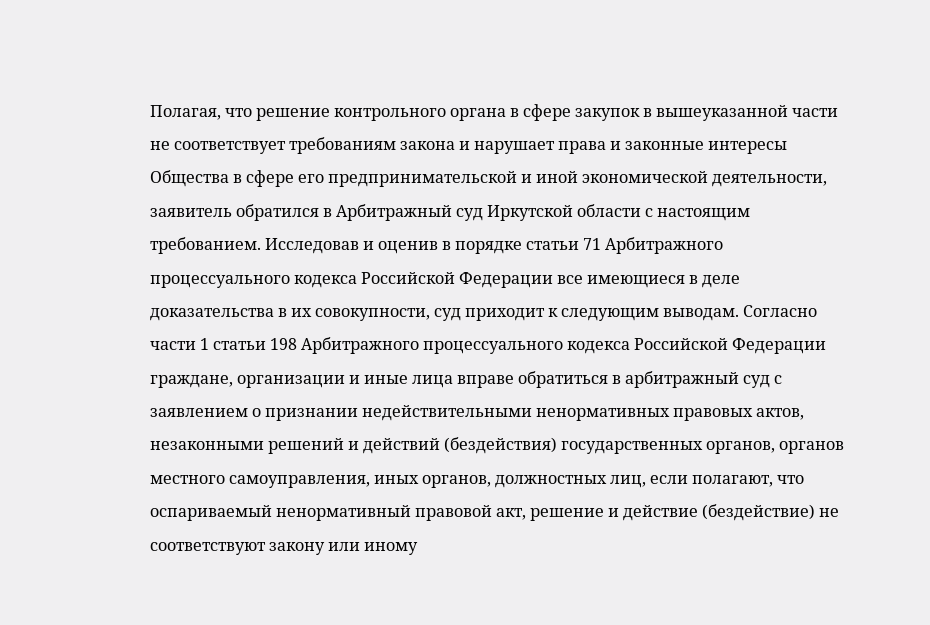Полагая, что решение контрольного органа в сфере закупок в вышеуказанной части не соответствует требованиям закона и нарушает права и законные интересы Общества в сфере его предпринимательской и иной экономической деятельности, заявитель обратился в Арбитражный суд Иркутской области с настоящим требованием. Исследовав и оценив в порядке статьи 71 Арбитражного процессуального кодекса Российской Федерации все имеющиеся в деле доказательства в их совокупности, суд приходит к следующим выводам. Согласно части 1 статьи 198 Арбитражного процессуального кодекса Российской Федерации граждане, организации и иные лица вправе обратиться в арбитражный суд с заявлением о признании недействительными ненормативных правовых актов, незаконными решений и действий (бездействия) государственных органов, органов местного самоуправления, иных органов, должностных лиц, если полагают, что оспариваемый ненормативный правовой акт, решение и действие (бездействие) не соответствуют закону или иному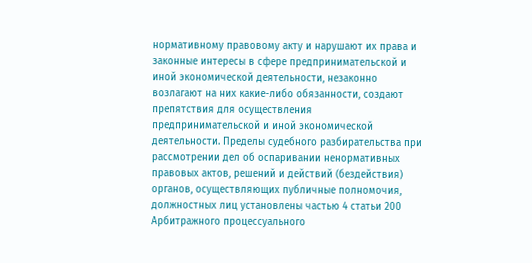нормативному правовому акту и нарушают их права и законные интересы в сфере предпринимательской и иной экономической деятельности, незаконно возлагают на них какие-либо обязанности, создают препятствия для осуществления предпринимательской и иной экономической деятельности. Пределы судебного разбирательства при рассмотрении дел об оспаривании ненормативных правовых актов, решений и действий (бездействия) органов, осуществляющих публичные полномочия, должностных лиц установлены частью 4 статьи 200 Арбитражного процессуального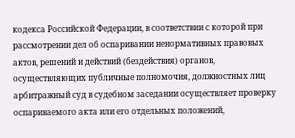кодекса Российской Федерации, в соответствии с которой при рассмотрении дел об оспаривании ненормативных правовых актов, решений и действий (бездействия) органов, осуществляющих публичные полномочия, должностных лиц арбитражный суд в судебном заседании осуществляет проверку оспариваемого акта или его отдельных положений,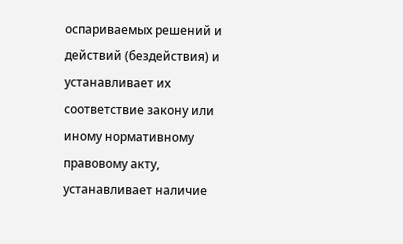оспариваемых решений и действий (бездействия) и устанавливает их соответствие закону или иному нормативному правовому акту, устанавливает наличие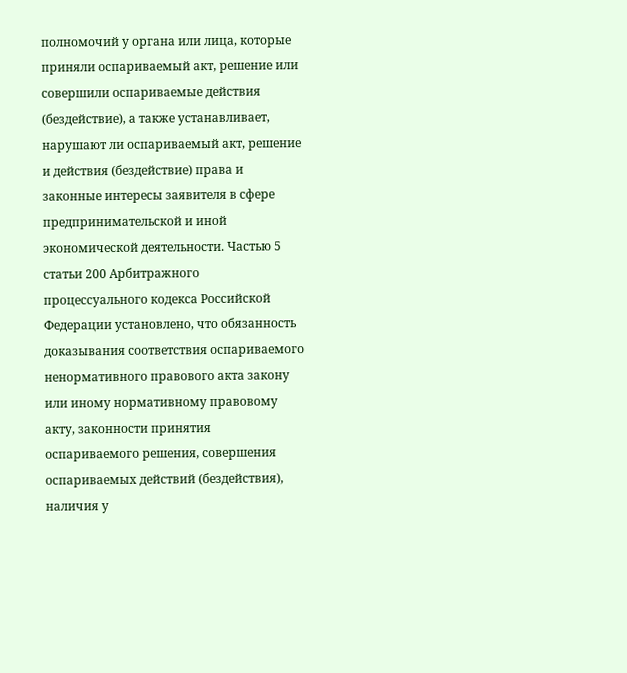полномочий у органа или лица, которые приняли оспариваемый акт, решение или совершили оспариваемые действия (бездействие), а также устанавливает, нарушают ли оспариваемый акт, решение и действия (бездействие) права и законные интересы заявителя в сфере предпринимательской и иной экономической деятельности. Частью 5 статьи 200 Арбитражного процессуального кодекса Российской Федерации установлено, что обязанность доказывания соответствия оспариваемого ненормативного правового акта закону или иному нормативному правовому акту, законности принятия оспариваемого решения, совершения оспариваемых действий (бездействия), наличия у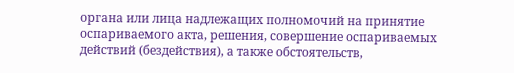органа или лица надлежащих полномочий на принятие оспариваемого акта, решения, совершение оспариваемых действий (бездействия), а также обстоятельств,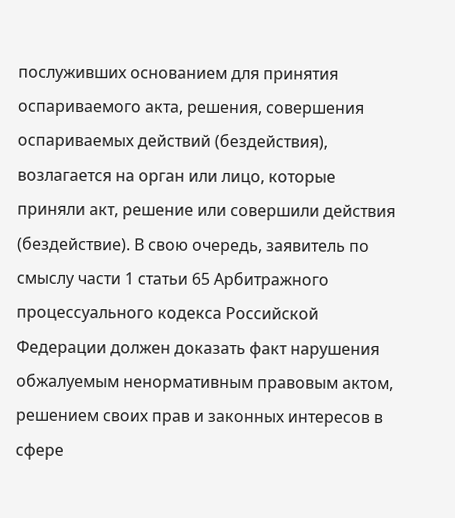послуживших основанием для принятия оспариваемого акта, решения, совершения оспариваемых действий (бездействия), возлагается на орган или лицо, которые приняли акт, решение или совершили действия (бездействие). В свою очередь, заявитель по смыслу части 1 статьи 65 Арбитражного процессуального кодекса Российской Федерации должен доказать факт нарушения обжалуемым ненормативным правовым актом, решением своих прав и законных интересов в сфере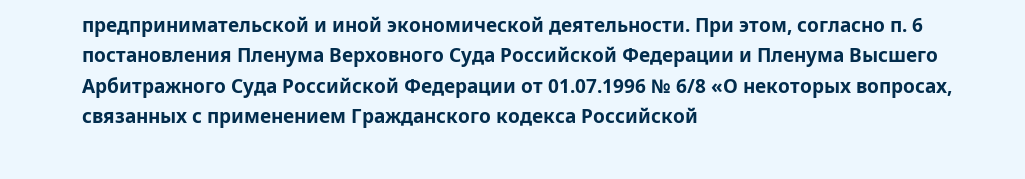предпринимательской и иной экономической деятельности. При этом, согласно п. 6 постановления Пленума Верховного Суда Российской Федерации и Пленума Высшего Арбитражного Суда Российской Федерации от 01.07.1996 № 6/8 «О некоторых вопросах, связанных с применением Гражданского кодекса Российской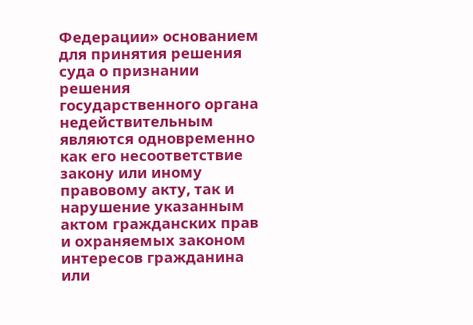Федерации» основанием для принятия решения суда о признании решения государственного органа недействительным являются одновременно как его несоответствие закону или иному правовому акту, так и нарушение указанным актом гражданских прав и охраняемых законом интересов гражданина или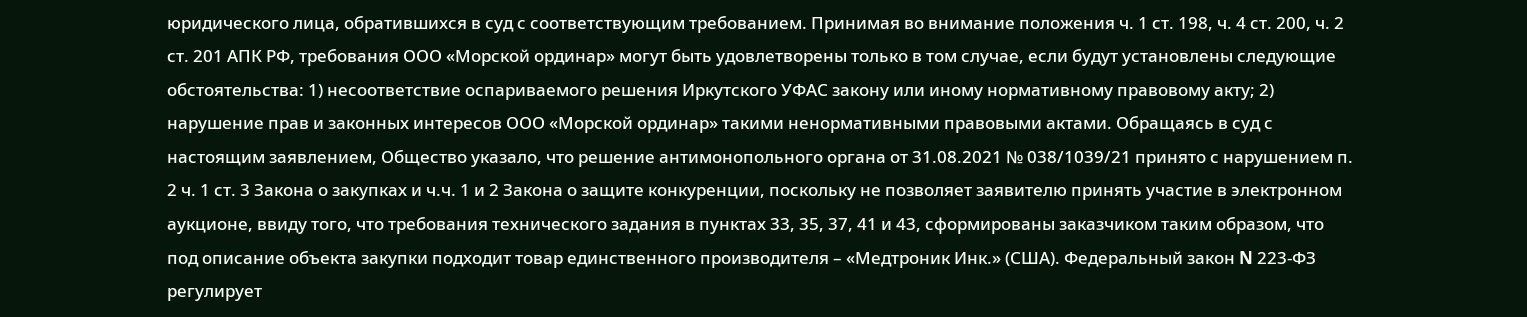юридического лица, обратившихся в суд с соответствующим требованием. Принимая во внимание положения ч. 1 ст. 198, ч. 4 ст. 200, ч. 2 ст. 201 АПК РФ, требования ООО «Морской ординар» могут быть удовлетворены только в том случае, если будут установлены следующие обстоятельства: 1) несоответствие оспариваемого решения Иркутского УФАС закону или иному нормативному правовому акту; 2) нарушение прав и законных интересов ООО «Морской ординар» такими ненормативными правовыми актами. Обращаясь в суд с настоящим заявлением, Общество указало, что решение антимонопольного органа от 31.08.2021 № 038/1039/21 принято с нарушением п. 2 ч. 1 ст. 3 Закона о закупках и ч.ч. 1 и 2 Закона о защите конкуренции, поскольку не позволяет заявителю принять участие в электронном аукционе, ввиду того, что требования технического задания в пунктах 33, 35, 37, 41 и 43, сформированы заказчиком таким образом, что под описание объекта закупки подходит товар единственного производителя – «Медтроник Инк.» (США). Федеральный закон N 223-ФЗ регулирует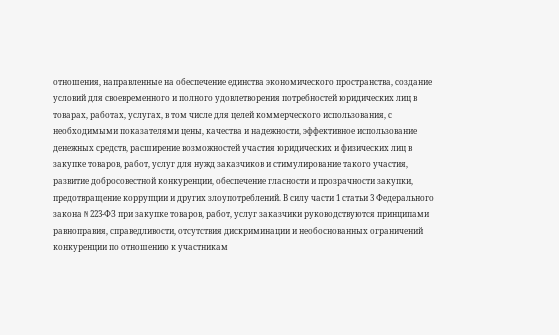отношения, направленные на обеспечение единства экономического пространства, создание условий для своевременного и полного удовлетворения потребностей юридических лиц в товарах, работах, услугах, в том числе для целей коммерческого использования, с необходимыми показателями цены, качества и надежности, эффективное использование денежных средств, расширение возможностей участия юридических и физических лиц в закупке товаров, работ, услуг для нужд заказчиков и стимулирование такого участия, развитие добросовестной конкуренции, обеспечение гласности и прозрачности закупки, предотвращение коррупции и других злоупотреблений. В силу части 1 статьи 3 Федерального закона N 223-ФЗ при закупке товаров, работ, услуг заказчики руководствуются принципами равноправия, справедливости, отсутствия дискриминации и необоснованных ограничений конкуренции по отношению к участникам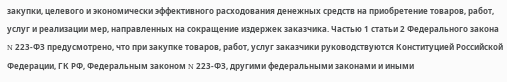закупки, целевого и экономически эффективного расходования денежных средств на приобретение товаров, работ, услуг и реализации мер, направленных на сокращение издержек заказчика. Частью 1 статьи 2 Федерального закона N 223-ФЗ предусмотрено, что при закупке товаров, работ, услуг заказчики руководствуются Конституцией Российской Федерации, ГК РФ, Федеральным законом N 223-ФЗ, другими федеральными законами и иными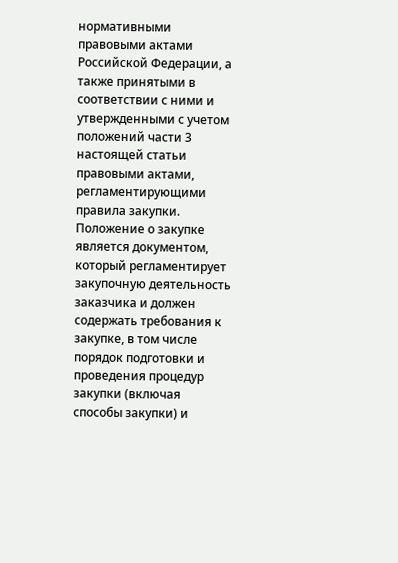нормативными правовыми актами Российской Федерации, а также принятыми в соответствии с ними и утвержденными с учетом положений части 3 настоящей статьи правовыми актами, регламентирующими правила закупки. Положение о закупке является документом, который регламентирует закупочную деятельность заказчика и должен содержать требования к закупке, в том числе порядок подготовки и проведения процедур закупки (включая способы закупки) и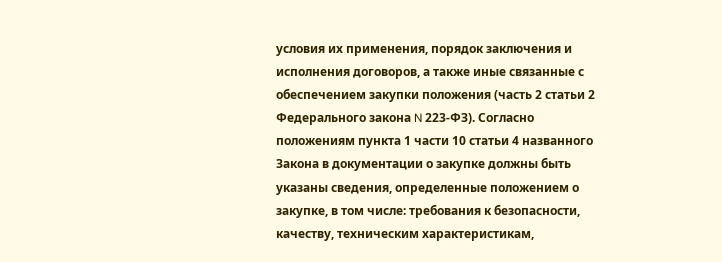условия их применения, порядок заключения и исполнения договоров, а также иные связанные с обеспечением закупки положения (часть 2 статьи 2 Федерального закона N 223-ФЗ). Согласно положениям пункта 1 части 10 статьи 4 названного Закона в документации о закупке должны быть указаны сведения, определенные положением о закупке, в том числе: требования к безопасности, качеству, техническим характеристикам,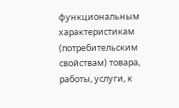функциональным характеристикам (потребительским свойствам) товара, работы, услуги, к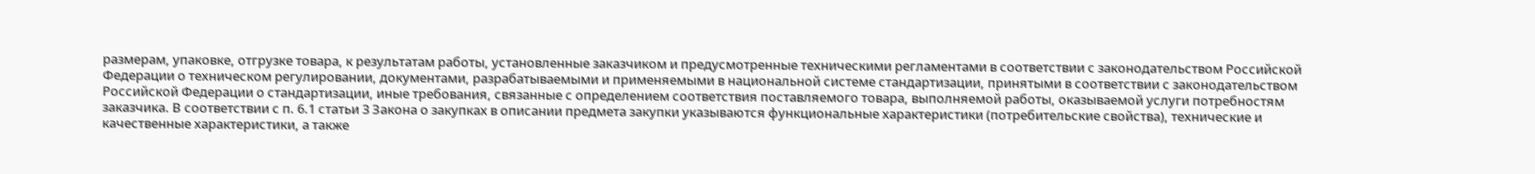размерам, упаковке, отгрузке товара, к результатам работы, установленные заказчиком и предусмотренные техническими регламентами в соответствии с законодательством Российской Федерации о техническом регулировании, документами, разрабатываемыми и применяемыми в национальной системе стандартизации, принятыми в соответствии с законодательством Российской Федерации о стандартизации, иные требования, связанные с определением соответствия поставляемого товара, выполняемой работы, оказываемой услуги потребностям заказчика. В соответствии с п. 6.1 статьи 3 Закона о закупках в описании предмета закупки указываются функциональные характеристики (потребительские свойства), технические и качественные характеристики, а также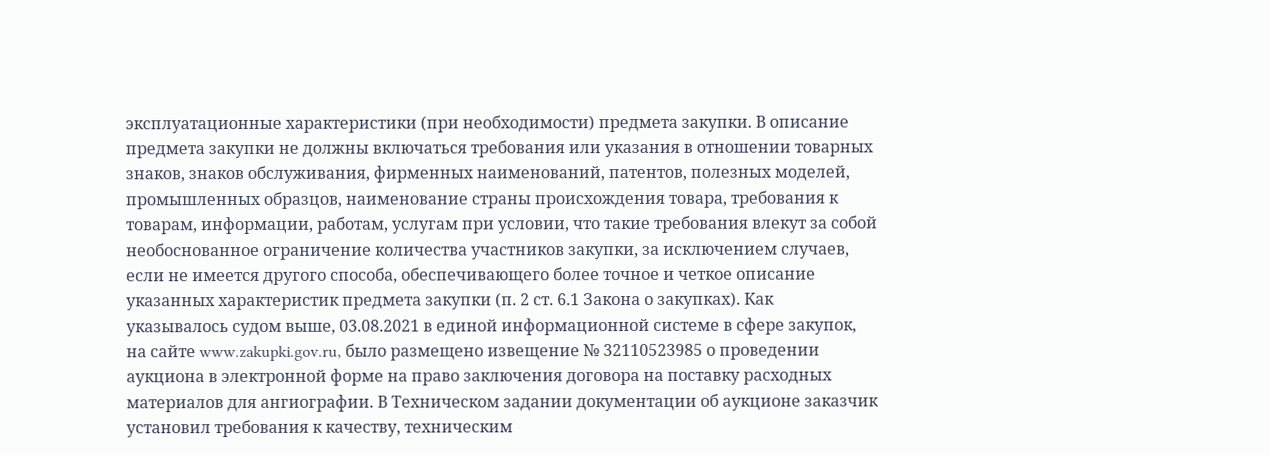эксплуатационные характеристики (при необходимости) предмета закупки. В описание предмета закупки не должны включаться требования или указания в отношении товарных знаков, знаков обслуживания, фирменных наименований, патентов, полезных моделей, промышленных образцов, наименование страны происхождения товара, требования к товарам, информации, работам, услугам при условии, что такие требования влекут за собой необоснованное ограничение количества участников закупки, за исключением случаев, если не имеется другого способа, обеспечивающего более точное и четкое описание указанных характеристик предмета закупки (п. 2 ст. 6.1 Закона о закупках). Как указывалось судом выше, 03.08.2021 в единой информационной системе в сфере закупок, на сайте www.zakupki.gov.ru, было размещено извещение № 32110523985 о проведении аукциона в электронной форме на право заключения договора на поставку расходных материалов для ангиографии. В Техническом задании документации об аукционе заказчик установил требования к качеству, техническим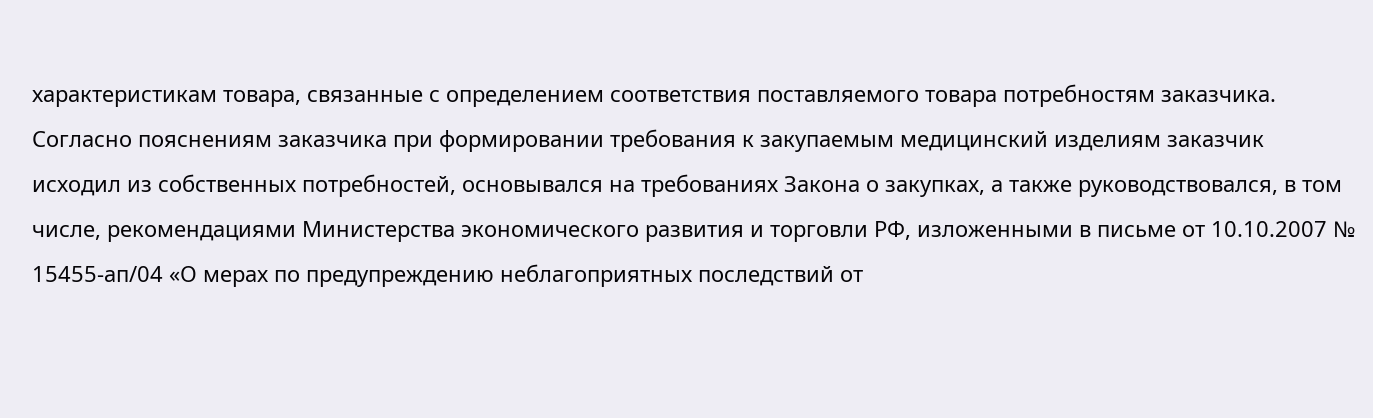характеристикам товара, связанные с определением соответствия поставляемого товара потребностям заказчика. Согласно пояснениям заказчика при формировании требования к закупаемым медицинский изделиям заказчик исходил из собственных потребностей, основывался на требованиях Закона о закупках, а также руководствовался, в том числе, рекомендациями Министерства экономического развития и торговли РФ, изложенными в письме от 10.10.2007 № 15455-ап/04 «О мерах по предупреждению неблагоприятных последствий от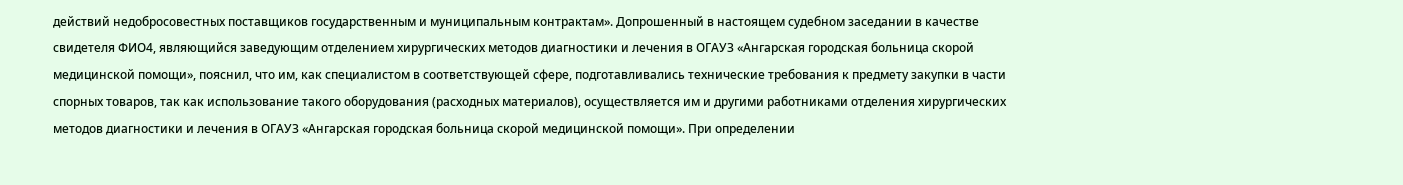действий недобросовестных поставщиков государственным и муниципальным контрактам». Допрошенный в настоящем судебном заседании в качестве свидетеля ФИО4, являющийся заведующим отделением хирургических методов диагностики и лечения в ОГАУЗ «Ангарская городская больница скорой медицинской помощи», пояснил, что им, как специалистом в соответствующей сфере, подготавливались технические требования к предмету закупки в части спорных товаров, так как использование такого оборудования (расходных материалов), осуществляется им и другими работниками отделения хирургических методов диагностики и лечения в ОГАУЗ «Ангарская городская больница скорой медицинской помощи». При определении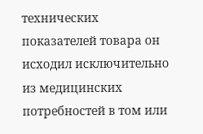технических показателей товара он исходил исключительно из медицинских потребностей в том или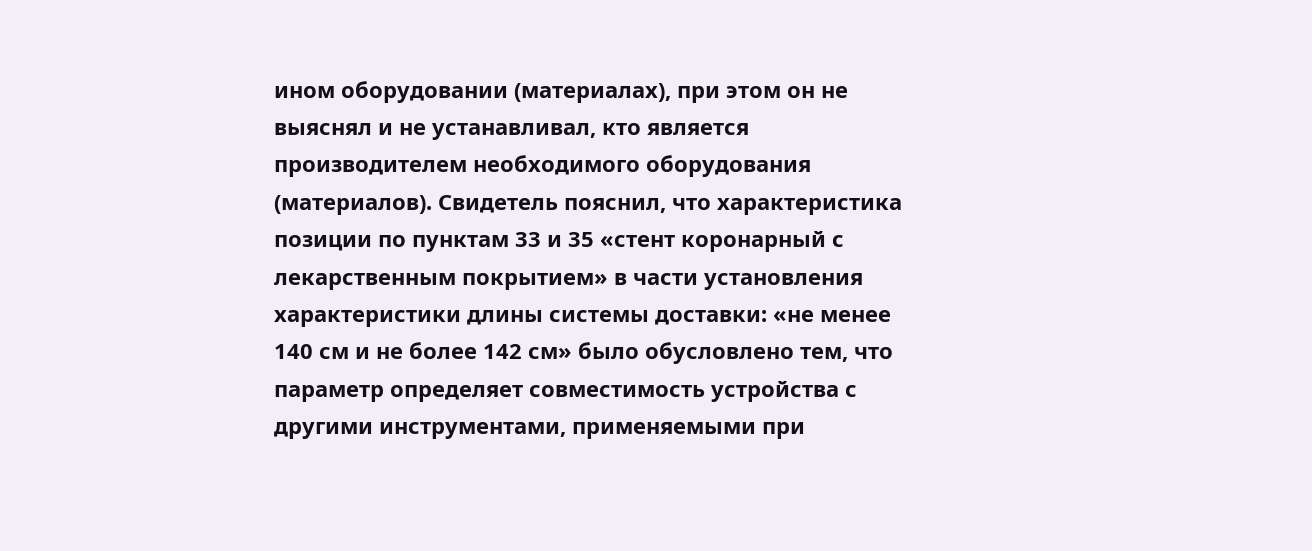ином оборудовании (материалах), при этом он не выяснял и не устанавливал, кто является производителем необходимого оборудования (материалов). Свидетель пояснил, что характеристика позиции по пунктам 33 и 35 «стент коронарный с лекарственным покрытием» в части установления характеристики длины системы доставки: «не менее 140 см и не более 142 см» было обусловлено тем, что параметр определяет совместимость устройства с другими инструментами, применяемыми при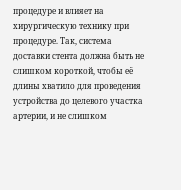процедуре и влияет на хирургическую технику при процедуре. Так, система доставки стента должна быть не слишком короткой, чтобы её длины хватило для проведения устройства до целевого участка артерии, и не слишком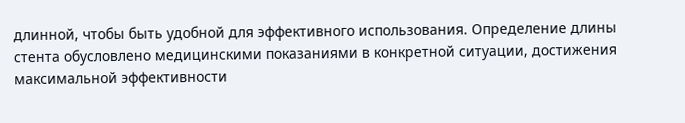длинной, чтобы быть удобной для эффективного использования. Определение длины стента обусловлено медицинскими показаниями в конкретной ситуации, достижения максимальной эффективности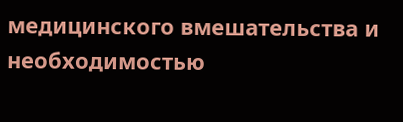медицинского вмешательства и необходимостью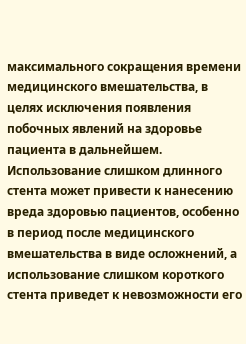максимального сокращения времени медицинского вмешательства, в целях исключения появления побочных явлений на здоровье пациента в дальнейшем. Использование слишком длинного стента может привести к нанесению вреда здоровью пациентов, особенно в период после медицинского вмешательства в виде осложнений, а использование слишком короткого стента приведет к невозможности его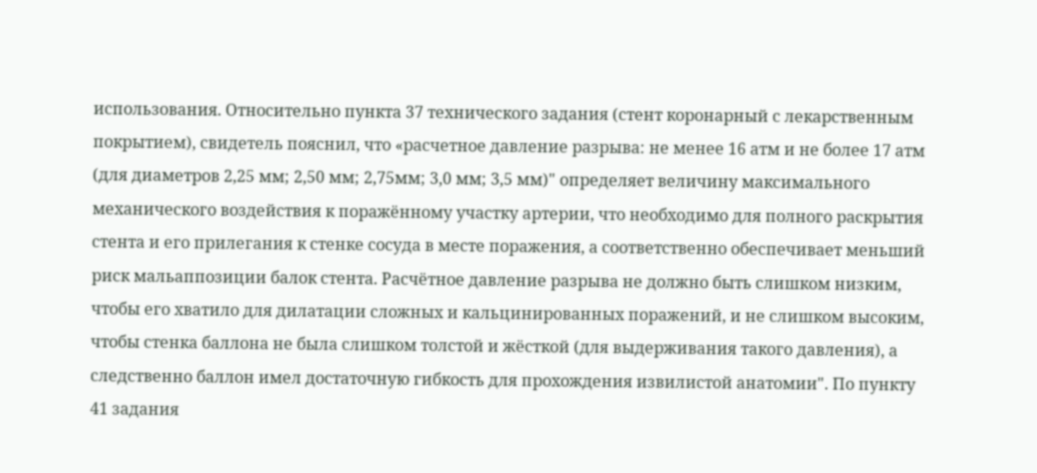использования. Относительно пункта 37 технического задания (стент коронарный с лекарственным покрытием), свидетель пояснил, что «расчетное давление разрыва: не менее 16 атм и не более 17 атм (для диаметров 2,25 мм; 2,50 мм; 2,75мм; 3,0 мм; 3,5 мм)" определяет величину максимального механического воздействия к поражённому участку артерии, что необходимо для полного раскрытия стента и его прилегания к стенке сосуда в месте поражения, а соответственно обеспечивает меньший риск мальаппозиции балок стента. Расчётное давление разрыва не должно быть слишком низким, чтобы его хватило для дилатации сложных и кальцинированных поражений, и не слишком высоким, чтобы стенка баллона не была слишком толстой и жёсткой (для выдерживания такого давления), а следственно баллон имел достаточную гибкость для прохождения извилистой анатомии". По пункту 41 задания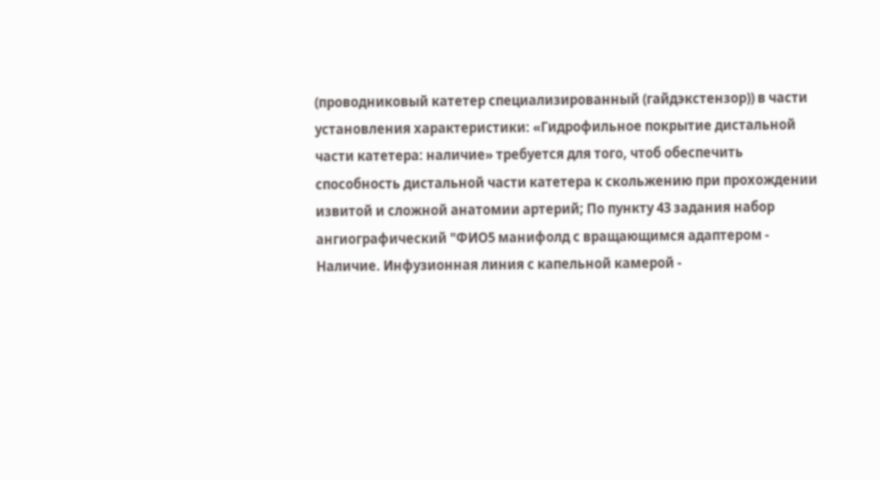(проводниковый катетер специализированный (гайдэкстензор)) в части установления характеристики: «Гидрофильное покрытие дистальной части катетера: наличие» требуется для того, чтоб обеспечить способность дистальной части катетера к скольжению при прохождении извитой и сложной анатомии артерий; По пункту 43 задания набор ангиографический "ФИО5 манифолд с вращающимся адаптером - Наличие. Инфузионная линия с капельной камерой -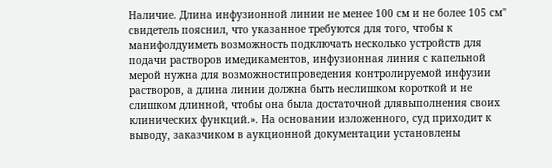Наличие. Длина инфузионной линии не менее 100 см и не более 105 см" свидетель пояснил, что указанное требуются для того, чтобы к манифолдуиметь возможность подключать несколько устройств для подачи растворов имедикаментов, инфузионная линия с капельной мерой нужна для возможностипроведения контролируемой инфузии растворов, а длина линии должна быть неслишком короткой и не слишком длинной, чтобы она была достаточной длявыполнения своих клинических функций.». На основании изложенного, суд приходит к выводу, заказчиком в аукционной документации установлены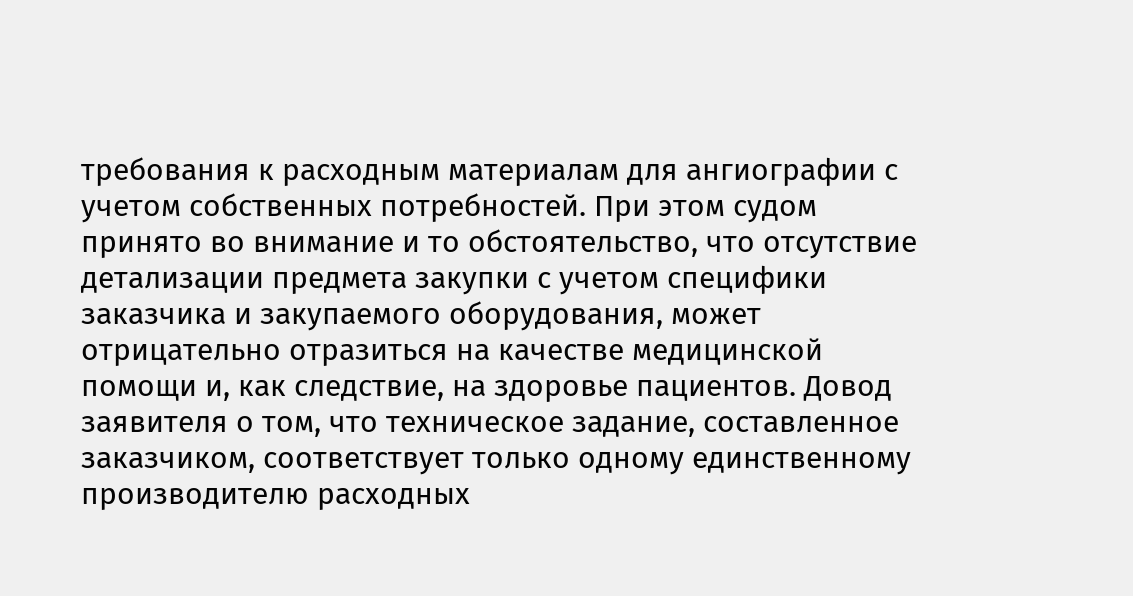требования к расходным материалам для ангиографии с учетом собственных потребностей. При этом судом принято во внимание и то обстоятельство, что отсутствие детализации предмета закупки с учетом специфики заказчика и закупаемого оборудования, может отрицательно отразиться на качестве медицинской помощи и, как следствие, на здоровье пациентов. Довод заявителя о том, что техническое задание, составленное заказчиком, соответствует только одному единственному производителю расходных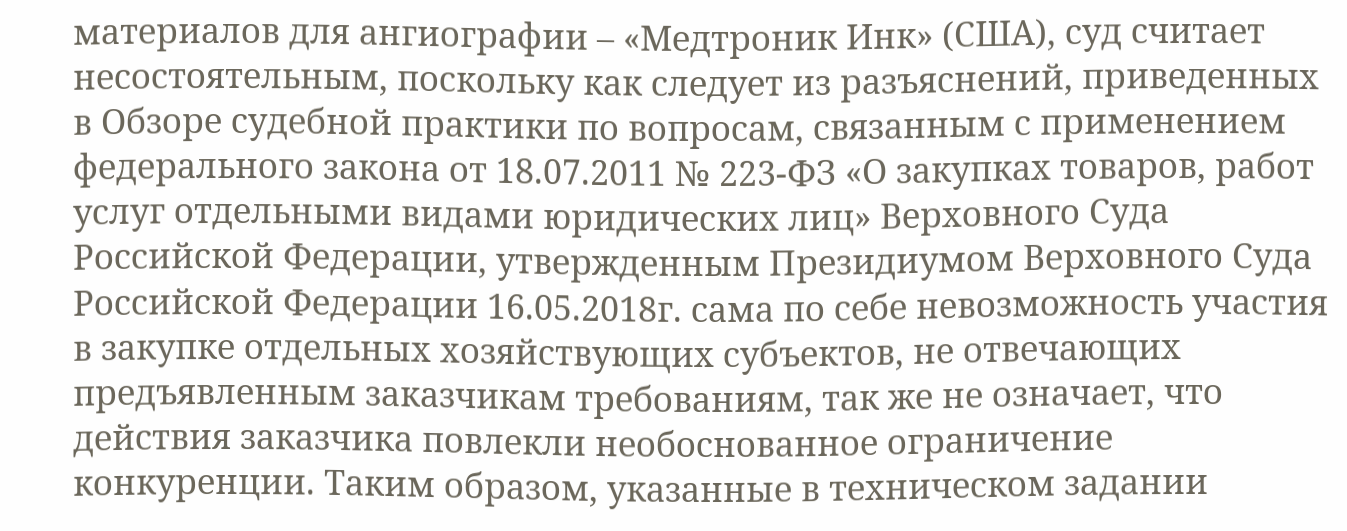материалов для ангиографии – «Медтроник Инк» (США), суд считает несостоятельным, поскольку как следует из разъяснений, приведенных в Обзоре судебной практики по вопросам, связанным с применением федерального закона от 18.07.2011 № 223-ФЗ «О закупках товаров, работ услуг отдельными видами юридических лиц» Верховного Суда Российской Федерации, утвержденным Президиумом Верховного Суда Российской Федерации 16.05.2018г. сама по себе невозможность участия в закупке отдельных хозяйствующих субъектов, не отвечающих предъявленным заказчикам требованиям, так же не означает, что действия заказчика повлекли необоснованное ограничение конкуренции. Таким образом, указанные в техническом задании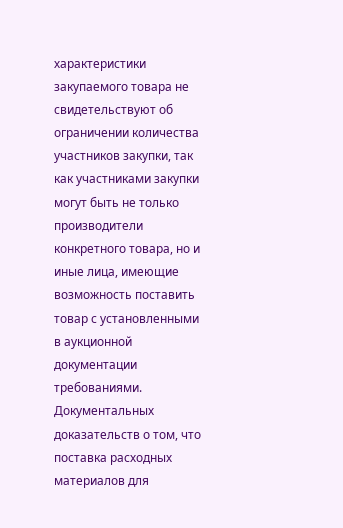характеристики закупаемого товара не свидетельствуют об ограничении количества участников закупки, так как участниками закупки могут быть не только производители конкретного товара, но и иные лица, имеющие возможность поставить товар с установленными в аукционной документации требованиями. Документальных доказательств о том, что поставка расходных материалов для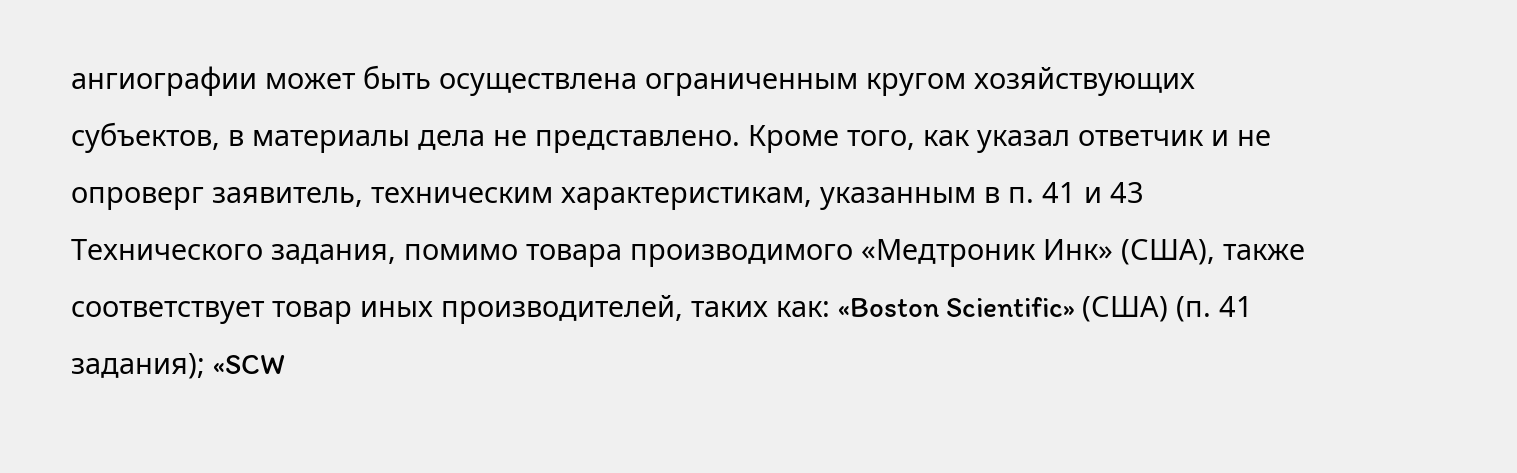ангиографии может быть осуществлена ограниченным кругом хозяйствующих субъектов, в материалы дела не представлено. Кроме того, как указал ответчик и не опроверг заявитель, техническим характеристикам, указанным в п. 41 и 43 Технического задания, помимо товара производимого «Медтроник Инк» (США), также соответствует товар иных производителей, таких как: «Boston Scientific» (США) (п. 41 задания); «SCW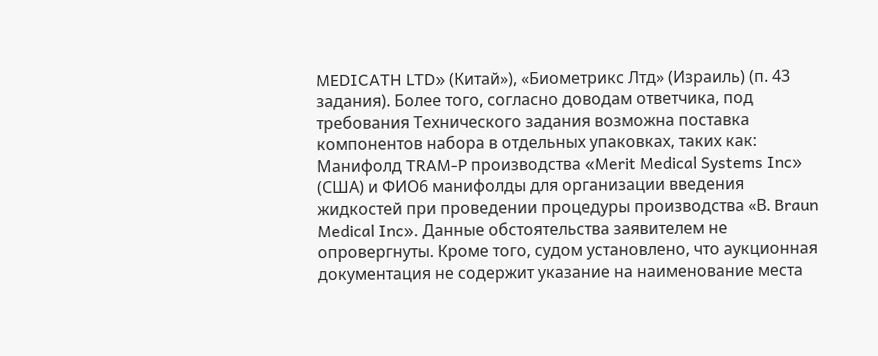MEDICATH LTD» (Китай»), «Биометрикс Лтд» (Израиль) (п. 43 задания). Более того, согласно доводам ответчика, под требования Технического задания возможна поставка компонентов набора в отдельных упаковках, таких как: Манифолд TRAM-P производства «Merit Medical Systems Inc» (США) и ФИО6 манифолды для организации введения жидкостей при проведении процедуры производства «В. Braun Medical Inc». Данные обстоятельства заявителем не опровергнуты. Кроме того, судом установлено, что аукционная документация не содержит указание на наименование места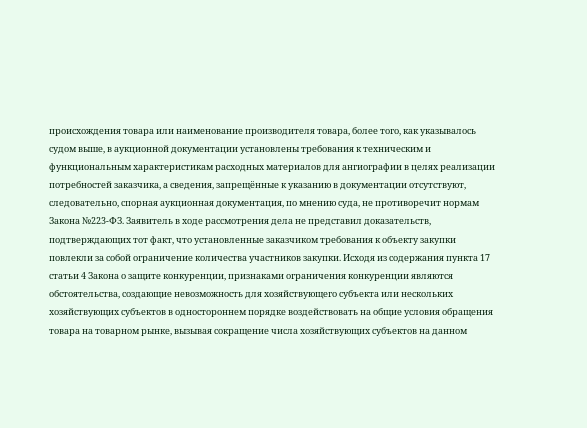происхождения товара или наименование производителя товара, более того, как указывалось судом выше, в аукционной документации установлены требования к техническим и функциональным характеристикам расходных материалов для ангиографии в целях реализации потребностей заказчика, а сведения, запрещённые к указанию в документации отсутствуют, следовательно, спорная аукционная документация, по мнению суда, не противоречит нормам Закона №223-ФЗ. Заявитель в ходе рассмотрения дела не представил доказательств, подтверждающих тот факт, что установленные заказчиком требования к объекту закупки повлекли за собой ограничение количества участников закупки. Исходя из содержания пункта 17 статьи 4 Закона о защите конкуренции, признаками ограничения конкуренции являются обстоятельства, создающие невозможность для хозяйствующего субъекта или нескольких хозяйствующих субъектов в одностороннем порядке воздействовать на общие условия обращения товара на товарном рынке, вызывая сокращение числа хозяйствующих субъектов на данном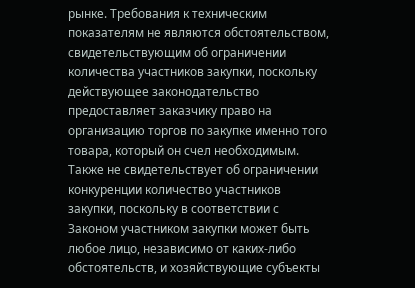рынке. Требования к техническим показателям не являются обстоятельством, свидетельствующим об ограничении количества участников закупки, поскольку действующее законодательство предоставляет заказчику право на организацию торгов по закупке именно того товара, который он счел необходимым. Также не свидетельствует об ограничении конкуренции количество участников закупки, поскольку в соответствии с Законом участником закупки может быть любое лицо, независимо от каких-либо обстоятельств, и хозяйствующие субъекты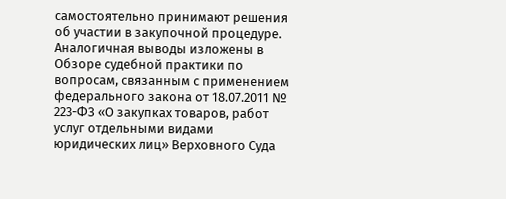самостоятельно принимают решения об участии в закупочной процедуре. Аналогичная выводы изложены в Обзоре судебной практики по вопросам, связанным с применением федерального закона от 18.07.2011 № 223-ФЗ «О закупках товаров, работ услуг отдельными видами юридических лиц» Верховного Суда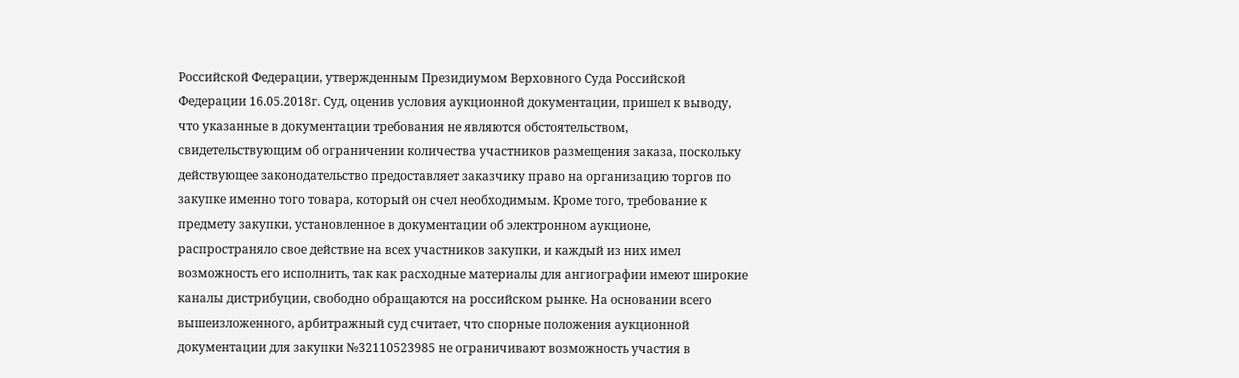Российской Федерации, утвержденным Президиумом Верховного Суда Российской Федерации 16.05.2018г. Суд, оценив условия аукционной документации, пришел к выводу, что указанные в документации требования не являются обстоятельством, свидетельствующим об ограничении количества участников размещения заказа, поскольку действующее законодательство предоставляет заказчику право на организацию торгов по закупке именно того товара, который он счел необходимым. Кроме того, требование к предмету закупки, установленное в документации об электронном аукционе, распространяло свое действие на всех участников закупки, и каждый из них имел возможность его исполнить, так как расходные материалы для ангиографии имеют широкие каналы дистрибуции, свободно обращаются на российском рынке. На основании всего вышеизложенного, арбитражный суд считает, что спорные положения аукционной документации для закупки №32110523985 не ограничивают возможность участия в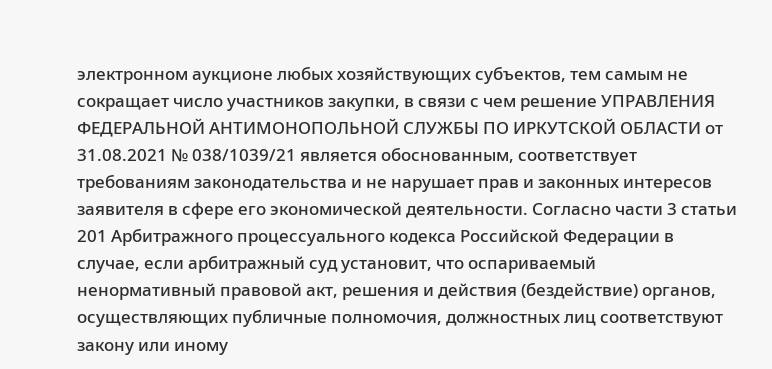электронном аукционе любых хозяйствующих субъектов, тем самым не сокращает число участников закупки, в связи с чем решение УПРАВЛЕНИЯ ФЕДЕРАЛЬНОЙ АНТИМОНОПОЛЬНОЙ СЛУЖБЫ ПО ИРКУТСКОЙ ОБЛАСТИ от 31.08.2021 № 038/1039/21 является обоснованным, соответствует требованиям законодательства и не нарушает прав и законных интересов заявителя в сфере его экономической деятельности. Согласно части 3 статьи 201 Арбитражного процессуального кодекса Российской Федерации в случае, если арбитражный суд установит, что оспариваемый ненормативный правовой акт, решения и действия (бездействие) органов, осуществляющих публичные полномочия, должностных лиц соответствуют закону или иному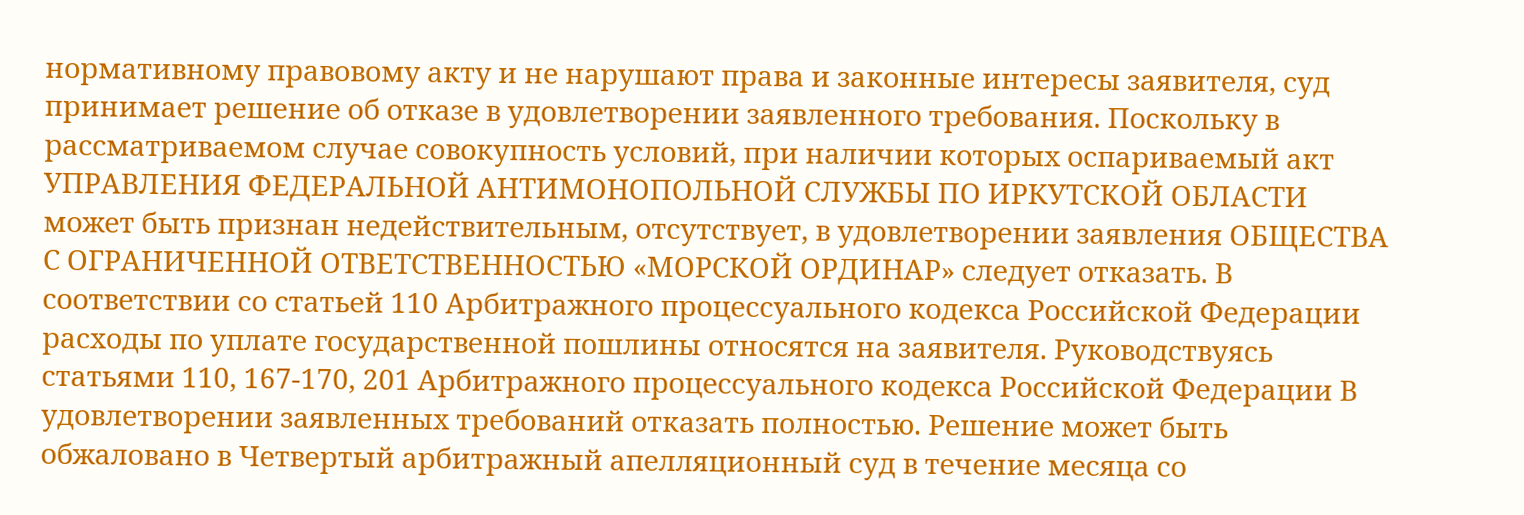нормативному правовому акту и не нарушают права и законные интересы заявителя, суд принимает решение об отказе в удовлетворении заявленного требования. Поскольку в рассматриваемом случае совокупность условий, при наличии которых оспариваемый акт УПРАВЛЕНИЯ ФЕДЕРАЛЬНОЙ АНТИМОНОПОЛЬНОЙ СЛУЖБЫ ПО ИРКУТСКОЙ ОБЛАСТИ может быть признан недействительным, отсутствует, в удовлетворении заявления ОБЩЕСТВА С ОГРАНИЧЕННОЙ ОТВЕТСТВЕННОСТЬЮ «МОРСКОЙ ОРДИНАР» следует отказать. В соответствии со статьей 110 Арбитражного процессуального кодекса Российской Федерации расходы по уплате государственной пошлины относятся на заявителя. Руководствуясь статьями 110, 167-170, 201 Арбитражного процессуального кодекса Российской Федерации В удовлетворении заявленных требований отказать полностью. Решение может быть обжаловано в Четвертый арбитражный апелляционный суд в течение месяца со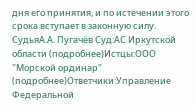дня его принятия, и по истечении этого срока вступает в законную силу. СудьяА.А. Пугачёв Суд:АС Иркутской области (подробнее)Истцы:ООО "Морской ординар" (подробнее)Ответчики:Управление Федеральной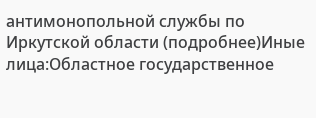антимонопольной службы по Иркутской области (подробнее)Иные лица:Областное государственное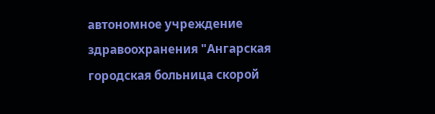автономное учреждение здравоохранения "Ангарская городская больница скорой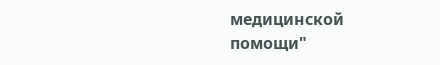медицинской помощи"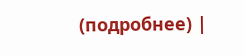(подробнее) |